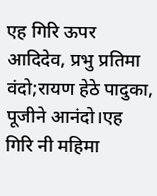एह गिरि ऊपर आदिदेव, प्रभु प्रतिमा वंदो;रायण हेठे पादुका, पूजीने आनंदो।एह गिरि नी महिमा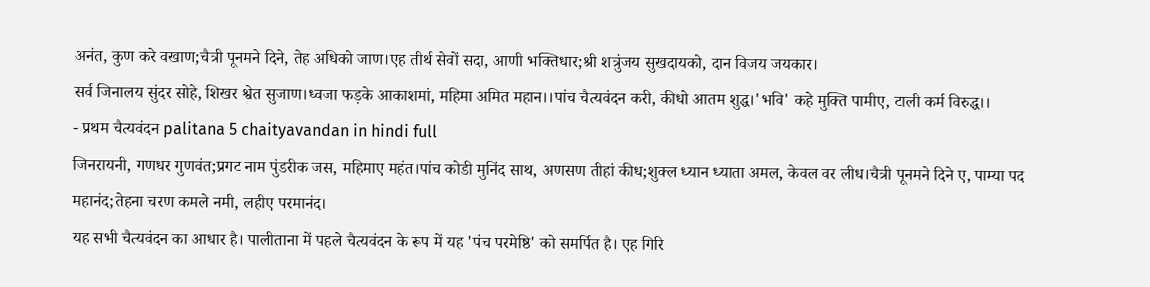अनंत, कुण करे वखाण;चैत्री पूनमने दिने, तेह अधिको जाण।एह तीर्थ सेवों सदा, आणी भक्तिधार;श्री शत्रुंजय सुखदायको, दान विजय जयकार।
सर्व जिनालय सुंदर सोहे, शिखर श्वेत सुजाण।ध्वजा फड़के आकाशमां, महिमा अमित महान।।पांच चैत्यवंदन करी, कीधो आतम शुद्ध।'भवि' कहे मुक्ति पामीए, टाली कर्म विरुद्ध।।
- प्रथम चैत्यवंदन palitana 5 chaityavandan in hindi full
जिनरायनी, गणधर गुणवंत;प्रगट नाम पुंडरीक जस, महिमाए महंत।पांच कोडी मुनिंद साथ, अणसण तीहां कीध;शुक्ल ध्यान ध्याता अमल, केवल वर लीध।चैत्री पूनमने दिने ए, पाम्या पद महानंद;तेहना चरण कमले नमी, लहीए परमानंद।
यह सभी चैत्यवंदन का आधार है। पालीताना में पहले चैत्यवंदन के रूप में यह 'पंच परमेष्ठि' को समर्पित है। एह गिरि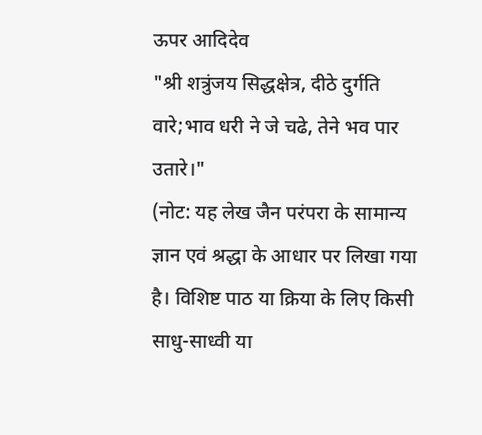ऊपर आदिदेव
"श्री शत्रुंजय सिद्धक्षेत्र, दीठे दुर्गति वारे;भाव धरी ने जे चढे, तेने भव पार उतारे।"
(नोट: यह लेख जैन परंपरा के सामान्य ज्ञान एवं श्रद्धा के आधार पर लिखा गया है। विशिष्ट पाठ या क्रिया के लिए किसी साधु-साध्वी या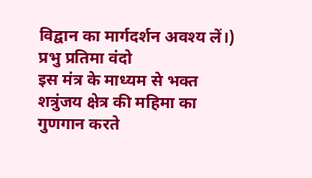विद्वान का मार्गदर्शन अवश्य लें।) प्रभु प्रतिमा वंदो
इस मंत्र के माध्यम से भक्त शत्रुंजय क्षेत्र की महिमा का गुणगान करते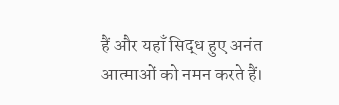हैं और यहाँ सिद्ध हुए अनंत आत्माओं को नमन करते हैं।